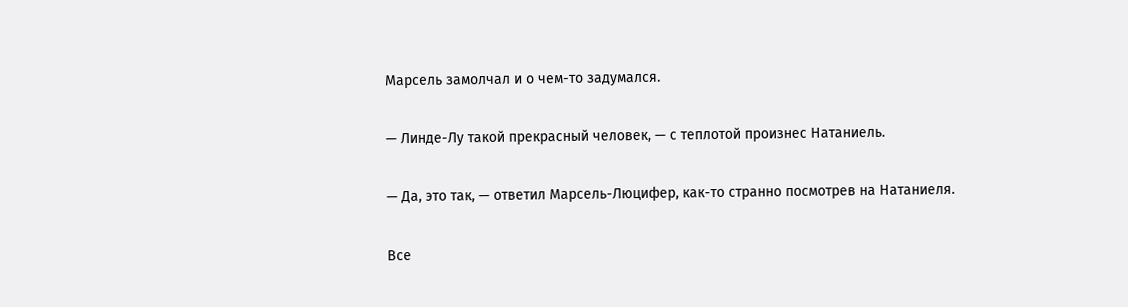Марсель замолчал и о чем-то задумался.

— Линде-Лу такой прекрасный человек, — с теплотой произнес Натаниель.

— Да, это так, — ответил Марсель-Люцифер, как-то странно посмотрев на Натаниеля.

Все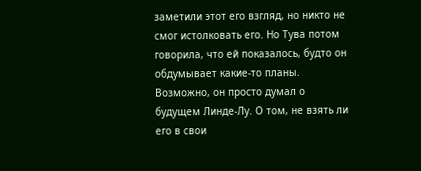заметили этот его взгляд, но никто не смог истолковать его. Но Тува потом говорила, что ей показалось, будто он обдумывает какие-то планы. Возможно, он просто думал о будущем Линде-Лу. О том, не взять ли его в свои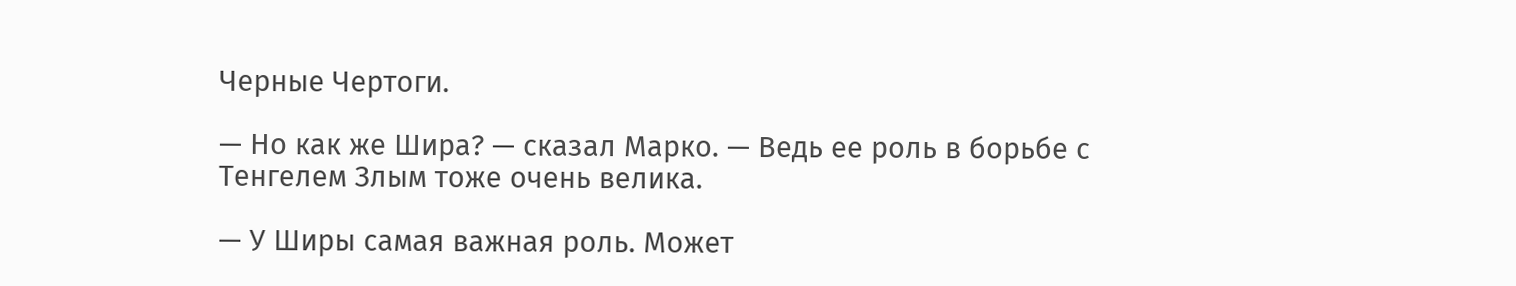Черные Чертоги.

— Но как же Шира? — сказал Марко. — Ведь ее роль в борьбе с Тенгелем Злым тоже очень велика.

— У Ширы самая важная роль. Может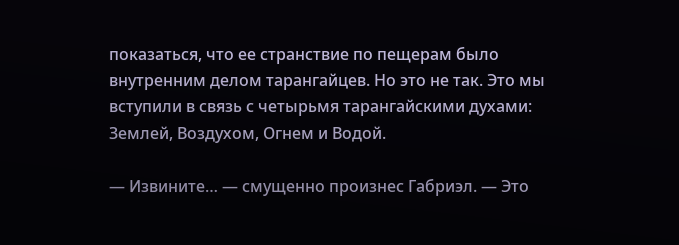показаться, что ее странствие по пещерам было внутренним делом тарангайцев. Но это не так. Это мы вступили в связь с четырьмя тарангайскими духами: Землей, Воздухом, Огнем и Водой.

— Извините… — смущенно произнес Габриэл. — Это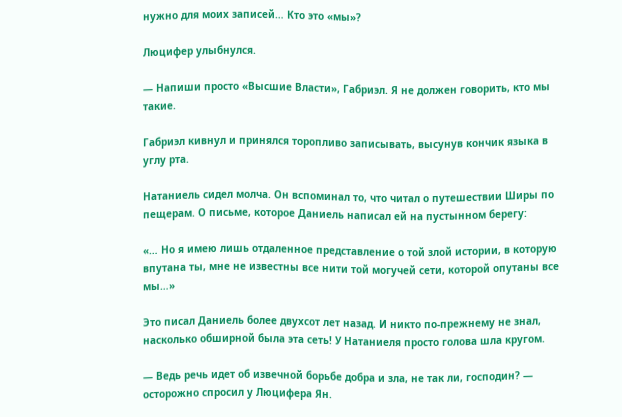нужно для моих записей… Кто это «мы»?

Люцифер улыбнулся.

— Напиши просто «Высшие Власти», Габриэл. Я не должен говорить, кто мы такие.

Габриэл кивнул и принялся торопливо записывать, высунув кончик языка в углу рта.

Натаниель сидел молча. Он вспоминал то, что читал о путешествии Ширы по пещерам. О письме, которое Даниель написал ей на пустынном берегу:

«… Но я имею лишь отдаленное представление о той злой истории, в которую впутана ты, мне не известны все нити той могучей сети, которой опутаны все мы…»

Это писал Даниель более двухсот лет назад. И никто по-прежнему не знал, насколько обширной была эта сеть! У Натаниеля просто голова шла кругом.

— Ведь речь идет об извечной борьбе добра и зла, не так ли, господин? — осторожно спросил у Люцифера Ян.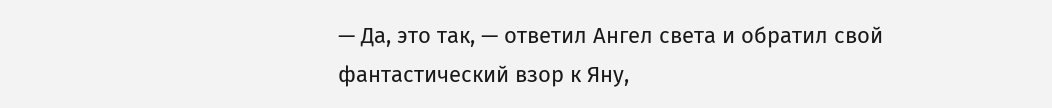— Да, это так, — ответил Ангел света и обратил свой фантастический взор к Яну,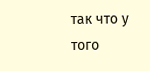так что у того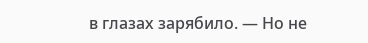в глазах зарябило. — Но не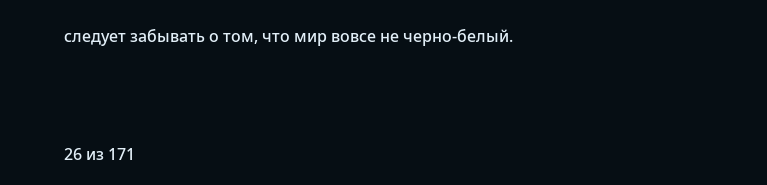следует забывать о том, что мир вовсе не черно-белый.



26 из 171